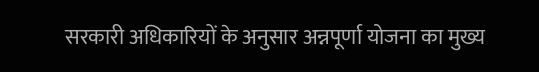सरकारी अधिकारियों के अनुसार अन्नपूर्णा योजना का मुख्य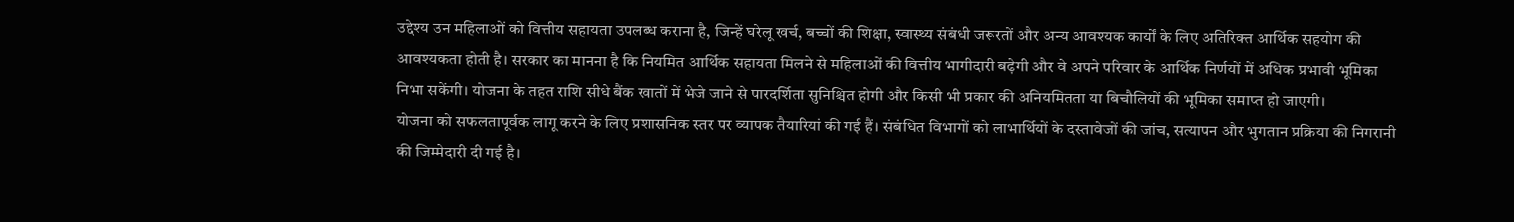उद्देश्य उन महिलाओं को वित्तीय सहायता उपलब्ध कराना है, जिन्हें घरेलू खर्च, बच्चों की शिक्षा, स्वास्थ्य संबंधी जरूरतों और अन्य आवश्यक कार्यों के लिए अतिरिक्त आर्थिक सहयोग की आवश्यकता होती है। सरकार का मानना है कि नियमित आर्थिक सहायता मिलने से महिलाओं की वित्तीय भागीदारी बढ़ेगी और वे अपने परिवार के आर्थिक निर्णयों में अधिक प्रभावी भूमिका निभा सकेंगी। योजना के तहत राशि सीधे बैंक खातों में भेजे जाने से पारदर्शिता सुनिश्चित होगी और किसी भी प्रकार की अनियमितता या बिचौलियों की भूमिका समाप्त हो जाएगी।
योजना को सफलतापूर्वक लागू करने के लिए प्रशासनिक स्तर पर व्यापक तैयारियां की गई हैं। संबंधित विभागों को लाभार्थियों के दस्तावेजों की जांच, सत्यापन और भुगतान प्रक्रिया की निगरानी की जिम्मेदारी दी गई है।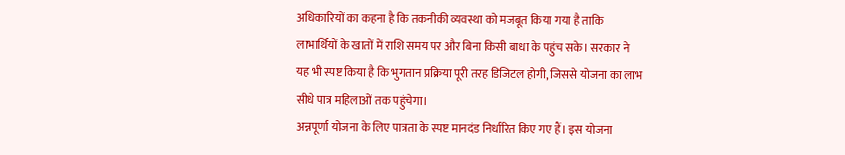अधिकारियों का कहना है कि तकनीकी व्यवस्था को मजबूत किया गया है ताकि लाभार्थियों के खातों में राशि समय पर और बिना किसी बाधा के पहुंच सके। सरकार ने यह भी स्पष्ट किया है कि भुगतान प्रक्रिया पूरी तरह डिजिटल होगी, जिससे योजना का लाभ सीधे पात्र महिलाओं तक पहुंचेगा।
अन्नपूर्णा योजना के लिए पात्रता के स्पष्ट मानदंड निर्धारित किए गए हैं। इस योजना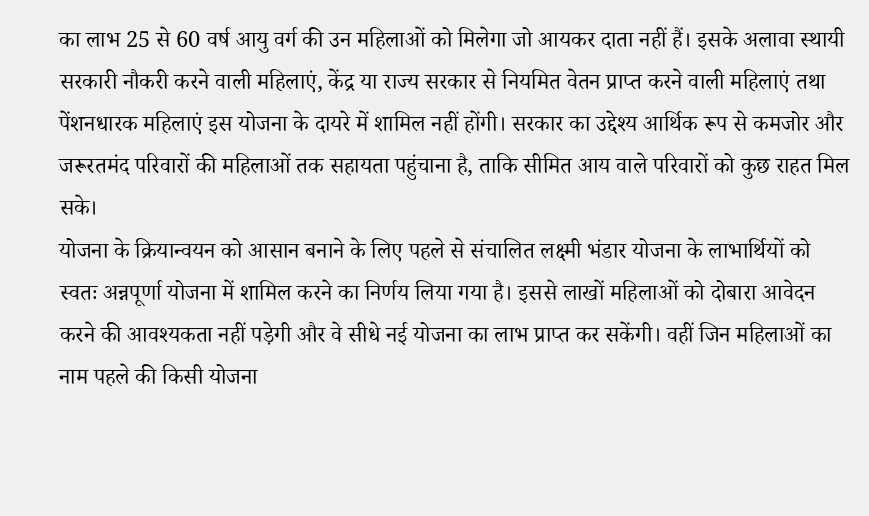का लाभ 25 से 60 वर्ष आयु वर्ग की उन महिलाओं को मिलेगा जो आयकर दाता नहीं हैं। इसके अलावा स्थायी सरकारी नौकरी करने वाली महिलाएं, केंद्र या राज्य सरकार से नियमित वेतन प्राप्त करने वाली महिलाएं तथा पेंशनधारक महिलाएं इस योजना के दायरे में शामिल नहीं होंगी। सरकार का उद्देश्य आर्थिक रूप से कमजोर और जरूरतमंद परिवारों की महिलाओं तक सहायता पहुंचाना है, ताकि सीमित आय वाले परिवारों को कुछ राहत मिल सके।
योजना के क्रियान्वयन को आसान बनाने के लिए पहले से संचालित लक्ष्मी भंडार योजना के लाभार्थियों को स्वतः अन्नपूर्णा योजना में शामिल करने का निर्णय लिया गया है। इससे लाखों महिलाओं को दोबारा आवेदन करने की आवश्यकता नहीं पड़ेगी और वे सीधे नई योजना का लाभ प्राप्त कर सकेंगी। वहीं जिन महिलाओं का नाम पहले की किसी योजना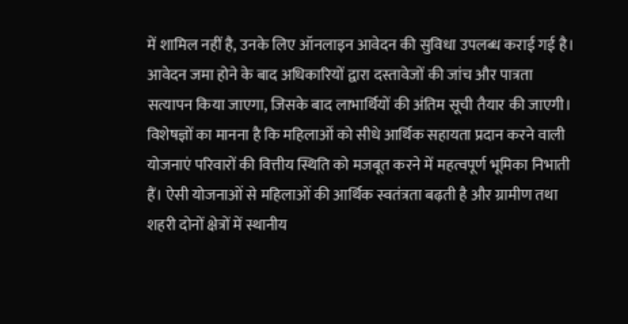में शामिल नहीं है, उनके लिए ऑनलाइन आवेदन की सुविधा उपलब्ध कराई गई है। आवेदन जमा होने के बाद अधिकारियों द्वारा दस्तावेजों की जांच और पात्रता सत्यापन किया जाएगा, जिसके बाद लाभार्थियों की अंतिम सूची तैयार की जाएगी।
विशेषज्ञों का मानना है कि महिलाओं को सीधे आर्थिक सहायता प्रदान करने वाली योजनाएं परिवारों की वित्तीय स्थिति को मजबूत करने में महत्वपूर्ण भूमिका निभाती हैं। ऐसी योजनाओं से महिलाओं की आर्थिक स्वतंत्रता बढ़ती है और ग्रामीण तथा शहरी दोनों क्षेत्रों में स्थानीय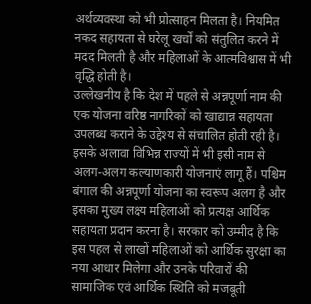अर्थव्यवस्था को भी प्रोत्साहन मिलता है। नियमित नकद सहायता से घरेलू खर्चों को संतुलित करने में मदद मिलती है और महिलाओं के आत्मविश्वास में भी वृद्धि होती है।
उल्लेखनीय है कि देश में पहले से अन्नपूर्णा नाम की एक योजना वरिष्ठ नागरिकों को खाद्यान्न सहायता उपलब्ध कराने के उद्देश्य से संचालित होती रही है। इसके अलावा विभिन्न राज्यों में भी इसी नाम से अलग-अलग कल्याणकारी योजनाएं लागू हैं। पश्चिम बंगाल की अन्नपूर्णा योजना का स्वरूप अलग है और इसका मुख्य लक्ष्य महिलाओं को प्रत्यक्ष आर्थिक सहायता प्रदान करना है। सरकार को उम्मीद है कि इस पहल से लाखों महिलाओं को आर्थिक सुरक्षा का नया आधार मिलेगा और उनके परिवारों की सामाजिक एवं आर्थिक स्थिति को मजबूती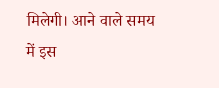मिलेगी। आने वाले समय में इस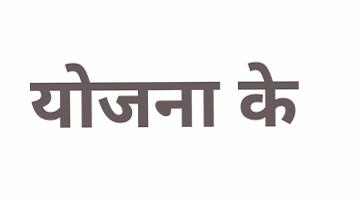योजना के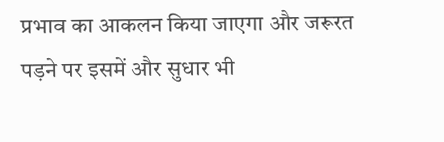प्रभाव का आकलन किया जाएगा और जरूरत पड़ने पर इसमें और सुधार भी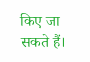किए जा सकते हैं।